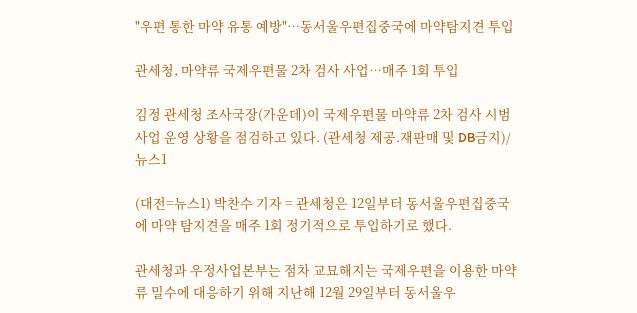"우편 통한 마약 유통 예방"…동서울우편집중국에 마약탐지견 투입

관세청, 마약류 국제우편물 2차 검사 사업…매주 1회 투입

김정 관세청 조사국장(가운데)이 국제우편물 마약류 2차 검사 시범사업 운영 상황을 점검하고 있다. (관세청 제공.재판매 및 DB금지)/뉴스1

(대전=뉴스1) 박찬수 기자 = 관세청은 12일부터 동서울우편집중국에 마약 탐지견을 매주 1회 정기적으로 투입하기로 했다.

관세청과 우정사업본부는 점차 교묘해지는 국제우편을 이용한 마약류 밀수에 대응하기 위해 지난해 12월 29일부터 동서울우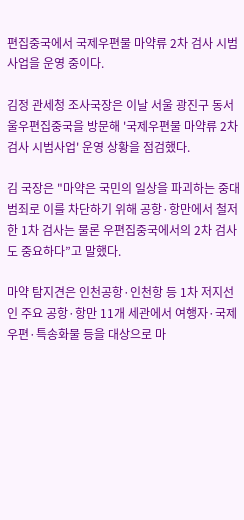편집중국에서 국제우편물 마약류 2차 검사 시범사업을 운영 중이다.

김정 관세청 조사국장은 이날 서울 광진구 동서울우편집중국을 방문해 '국제우편물 마약류 2차 검사 시범사업' 운영 상황을 점검했다.

김 국장은 "마약은 국민의 일상을 파괴하는 중대범죄로 이를 차단하기 위해 공항·항만에서 철저한 1차 검사는 물론 우편집중국에서의 2차 검사도 중요하다”고 말했다.

마약 탐지견은 인천공항·인천항 등 1차 저지선인 주요 공항·항만 11개 세관에서 여행자·국제우편·특송화물 등을 대상으로 마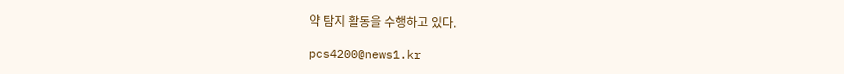약 탐지 활동을 수행하고 있다.

pcs4200@news1.kr